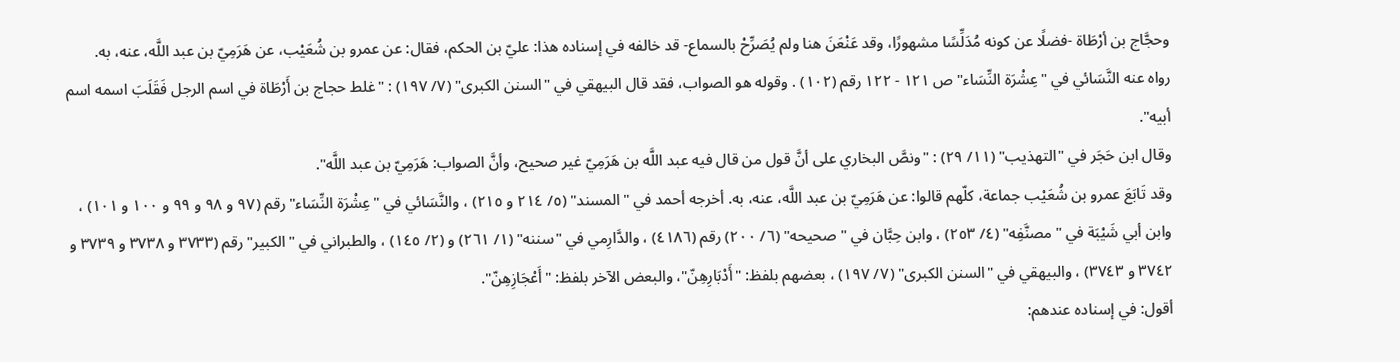وحجَّاج بن أرْطَاة -فضلًا عن كونه مُدَلِّسًا مشهورًا، وقد عَنْعَنَ هنا ولم يُصَرِّحْ بالسماع- قد خالفه في إسناده هذا: عليّ بن الحكم، فقال: عن عمرو بن شُعَيْب، عن هَرَمِيّ بن عبد اللَّه، عنه، به.
رواه عنه النَّسَائي في "عِشْرَة النِّسَاء" ص ١٢١ - ١٢٢ رقم (١٠٢) . وقوله هو الصواب، فقد قال البيهقي في "السنن الكبرى" (٧/ ١٩٧) : "غلط حجاج بن أَرْطَاة في اسم الرجل فَقَلَبَ اسمه اسم أبيه".
وقال ابن حَجَر في "التهذيب" (١١/ ٢٩) : "ونصَّ البخاري على أنَّ قول من قال فيه عبد اللَّه بن هَرَمِيّ غير صحيح، وأنَّ الصواب: هَرَمِيّ بن عبد اللَّه".
وقد تَابَعَ عمرو بن شُعَيْب جماعة، كلّهم قالوا: عن هَرَمِيّ بن عبد اللَّه، عنه، به. أخرجه أحمد في "المسند" (٥/ ٢١٤ و ٢١٥) ، والنَّسَائي في "عِشْرَة النِّسَاء" رقم (٩٧ و ٩٨ و ٩٩ و ١٠٠ و ١٠١) ، وابن أبي شَيْبَة في "مصنَّفِه" (٤/ ٢٥٣) ، وابن حِبَّان في "صحيحه" (٦/ ٢٠٠) رقم (٤١٨٦) ، والدَّارِمي في "سننه" (١/ ٢٦١) و (٢/ ١٤٥) ، والطبراني في "الكبير" رقم (٣٧٣٣ و ٣٧٣٨ و ٣٧٣٩ و ٣٧٤٢ و ٣٧٤٣) ، والبيهقي في "السنن الكبرى" (٧/ ١٩٧) ، بعضهم بلفظ: "أَدْبَارِهِنّ"، والبعض الآخر بلفظ: "أَعْجَازِهِنّ".
أقول: في إسناده عندهم: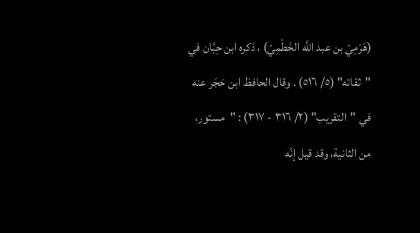(هَرَمِيّ بن عبد اللَّه الخَطْمِيّ) ، ذكره ابن حِبَّان في "ثقاته" (٥/ ٥١٦) . وقال الحافظ ابن حَجَر عنه في "التقريب" (٢/ ٣١٦ - ٣١٧) : "مستور، من الثانية، وقد قيل إنّه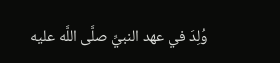وُلِدَ في عهد النبيِّ صلَّى اللَّه عليه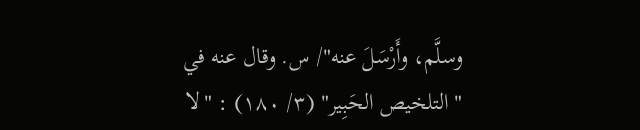وسلَّم، وأَرْسَلَ عنه"/ س. وقال عنه في "التلخيص الحَبِير" (٣/ ١٨٠) : "لا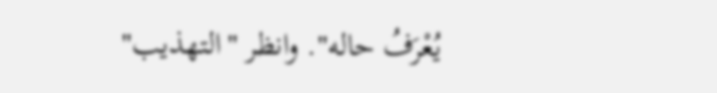يُعْرَفُ حاله". وانظر "التهذيب"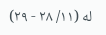له (١١/ ٢٨ - ٢٩)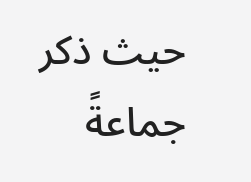حيث ذكر جماعةً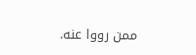ممن رووا عنه.